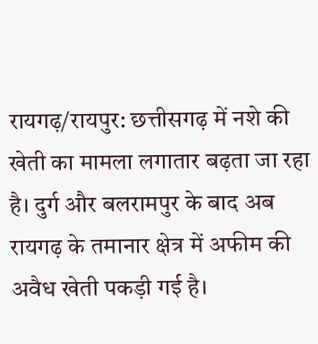रायगढ़/रायपुर: छत्तीसगढ़ में नशे की खेती का मामला लगातार बढ़ता जा रहा है। दुर्ग और बलरामपुर के बाद अब रायगढ़ के तमानार क्षेत्र में अफीम की अवैध खेती पकड़ी गई है।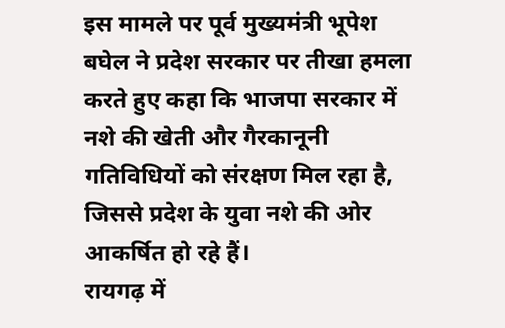इस मामले पर पूर्व मुख्यमंत्री भूपेश बघेल ने प्रदेश सरकार पर तीखा हमला करते हुए कहा कि भाजपा सरकार में नशे की खेती और गैरकानूनी गतिविधियों को संरक्षण मिल रहा है, जिससे प्रदेश के युवा नशे की ओर आकर्षित हो रहे हैं।
रायगढ़ में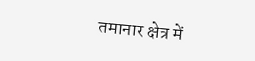तमानार क्षेत्र में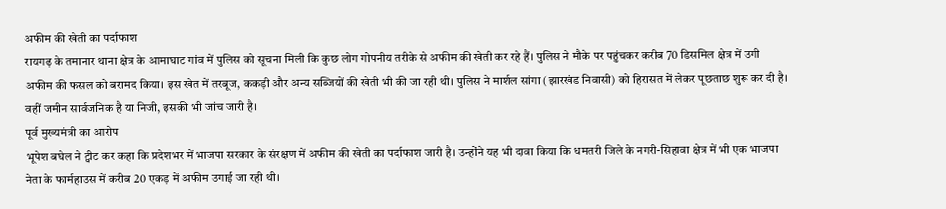अफीम की खेती का पर्दाफाश
रायगढ़ के तमानार थाना क्षेत्र के आमाघाट गांव में पुलिस को सूचना मिली कि कुछ लोग गोपनीय तरीके से अफीम की खेती कर रहे हैं। पुलिस ने मौके पर पहुंचकर करीब 70 डिसमिल क्षेत्र में उगी अफीम की फसल को बरामद किया। इस खेत में तरबूज, ककड़ी और अन्य सब्जियों की खेती भी की जा रही थी। पुलिस ने मार्शल सांगा (झारखंड निवासी) को हिरासत में लेकर पूछताछ शुरू कर दी है। वहीं जमीन सार्वजनिक है या निजी, इसकी भी जांच जारी है।
पूर्व मुख्यमंत्री का आरोप
भूपेश बघेल ने ट्वीट कर कहा कि प्रदेशभर में भाजपा सरकार के संरक्षण में अफीम की खेती का पर्दाफाश जारी है। उन्होंने यह भी दावा किया कि धमतरी जिले के नगरी-सिहावा क्षेत्र में भी एक भाजपा नेता के फार्महाउस में करीब 20 एकड़ में अफीम उगाई जा रही थी।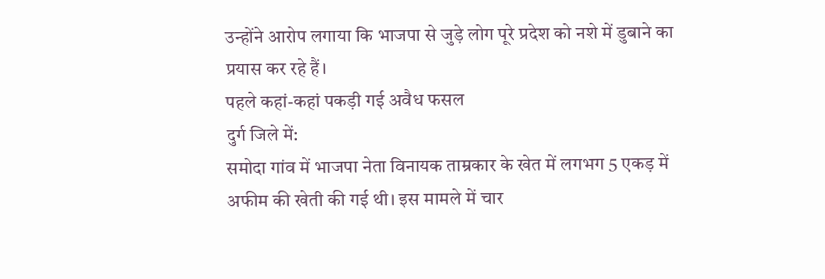उन्होंने आरोप लगाया कि भाजपा से जुड़े लोग पूरे प्रदेश को नशे में डुबाने का प्रयास कर रहे हैं।
पहले कहां-कहां पकड़ी गई अवैध फसल
दुर्ग जिले में:
समोदा गांव में भाजपा नेता विनायक ताम्रकार के खेत में लगभग 5 एकड़ में अफीम की खेती की गई थी। इस मामले में चार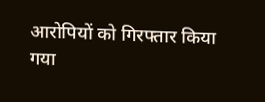आरोपियों को गिरफ्तार किया गया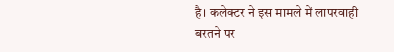है। कलेक्टर ने इस मामले में लापरवाही बरतने पर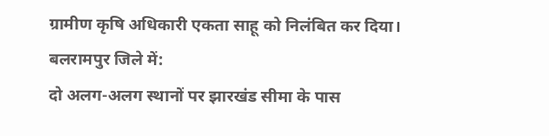ग्रामीण कृषि अधिकारी एकता साहू को निलंबित कर दिया।
बलरामपुर जिले में:
दो अलग-अलग स्थानों पर झारखंड सीमा के पास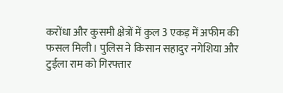करोंधा और कुसमी क्षेत्रों में कुल 3 एकड़ में अफीम की फसल मिली। पुलिस ने किसान सहादुर नगेशिया और टुईला राम को गिरफ्तार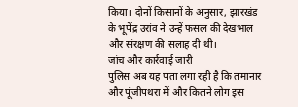किया। दोनों किसानों के अनुसार, झारखंड के भूपेंद्र उरांव ने उन्हें फसल की देखभाल और संरक्षण की सलाह दी थी।
जांच और कार्रवाई जारी
पुलिस अब यह पता लगा रही है कि तमानार और पूंजीपथरा में और कितने लोग इस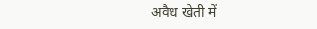अवैध खेती में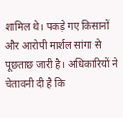शामिल थे। पकड़े गए किसानों और आरोपी मार्शल सांगा से पूछताछ जारी है। अधिकारियों ने चेतावनी दी है कि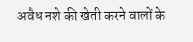अवैध नशे की खेती करने वालों के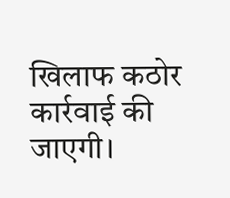खिलाफ कठोर कार्रवाई की जाएगी।